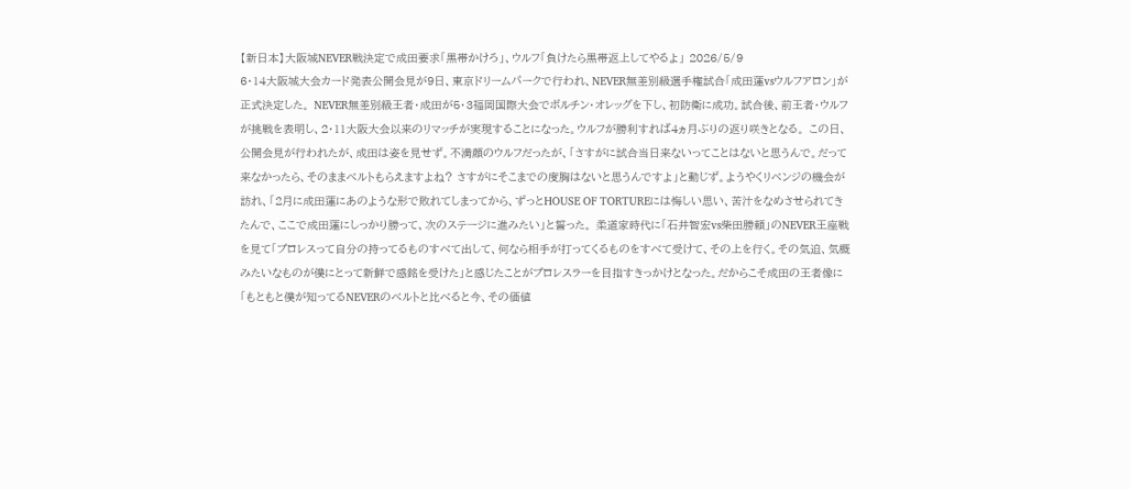【新日本】大阪城NEVER戦決定で成田要求「黒帯かけろ」、ウルフ「負けたら黒帯返上してやるよ」 2026/5/9
6・14大阪城大会カード発表公開会見が9日、東京ドリームパークで行われ、NEVER無差別級選手権試合「成田蓮vsウルフアロン」が正式決定した。 NEVER無差別級王者・成田が5・3福岡国際大会でボルチン・オレッグを下し、初防衛に成功。試合後、前王者・ウルフが挑戦を表明し、2・11大阪大会以来のリマッチが実現することになった。ウルフが勝利すれば4ヵ月ぶりの返り咲きとなる。 この日、公開会見が行われたが、成田は姿を見せず。不満顔のウルフだったが、「さすがに試合当日来ないってことはないと思うんで。だって来なかったら、そのままベルトもらえますよね? さすがにそこまでの度胸はないと思うんですよ」と動じず。ようやくリベンジの機会が訪れ、「2月に成田蓮にあのような形で敗れてしまってから、ずっとHOUSE OF TORTUREには悔しい思い、苦汁をなめさせられてきたんで、ここで成田蓮にしっかり勝って、次のステージに進みたい」と誓った。 柔道家時代に「石井智宏vs柴田勝頼」のNEVER王座戦を見て「プロレスって自分の持ってるものすべて出して、何なら相手が打ってくるものをすべて受けて、その上を行く。その気迫、気概みたいなものが僕にとって新鮮で感銘を受けた」と感じたことがプロレスラーを目指すきっかけとなった。だからこそ成田の王者像に「もともと僕が知ってるNEVERのベルトと比べると今、その価値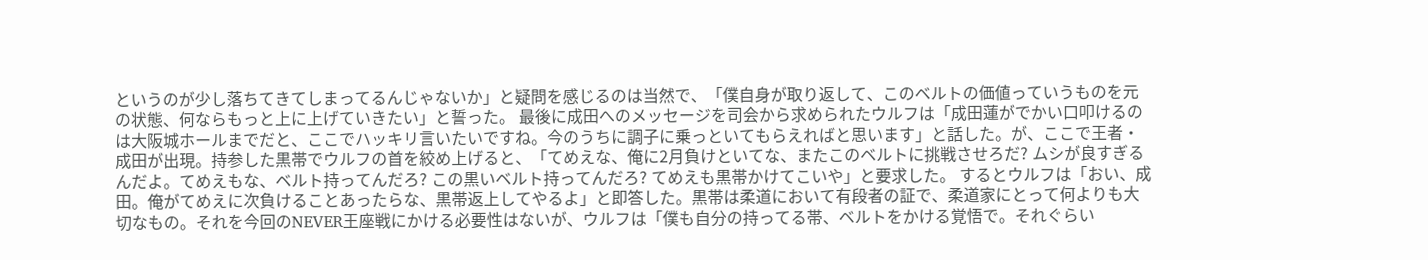というのが少し落ちてきてしまってるんじゃないか」と疑問を感じるのは当然で、「僕自身が取り返して、このベルトの価値っていうものを元の状態、何ならもっと上に上げていきたい」と誓った。 最後に成田へのメッセージを司会から求められたウルフは「成田蓮がでかい口叩けるのは大阪城ホールまでだと、ここでハッキリ言いたいですね。今のうちに調子に乗っといてもらえればと思います」と話した。が、ここで王者・成田が出現。持参した黒帯でウルフの首を絞め上げると、「てめえな、俺に2月負けといてな、またこのベルトに挑戦させろだ? ムシが良すぎるんだよ。てめえもな、ベルト持ってんだろ? この黒いベルト持ってんだろ? てめえも黒帯かけてこいや」と要求した。 するとウルフは「おい、成田。俺がてめえに次負けることあったらな、黒帯返上してやるよ」と即答した。黒帯は柔道において有段者の証で、柔道家にとって何よりも大切なもの。それを今回のNEVER王座戦にかける必要性はないが、ウルフは「僕も自分の持ってる帯、ベルトをかける覚悟で。それぐらい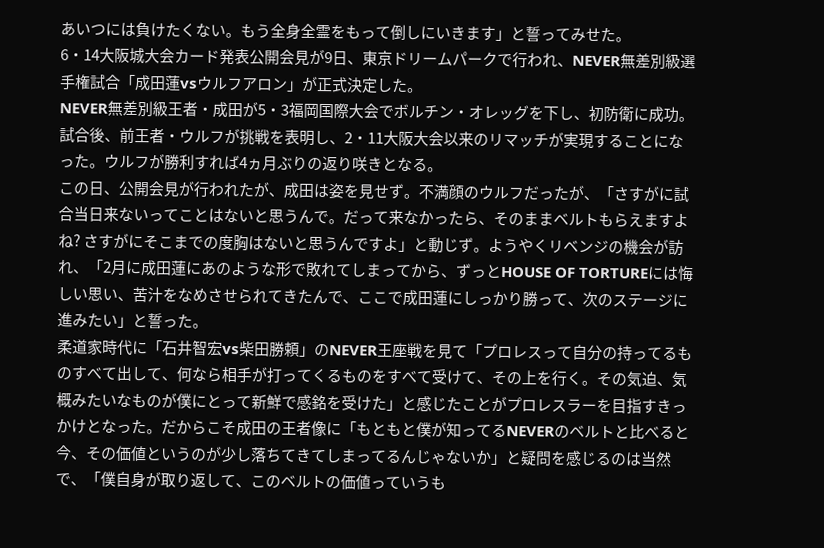あいつには負けたくない。もう全身全霊をもって倒しにいきます」と誓ってみせた。
6・14大阪城大会カード発表公開会見が9日、東京ドリームパークで行われ、NEVER無差別級選手権試合「成田蓮vsウルフアロン」が正式決定した。
NEVER無差別級王者・成田が5・3福岡国際大会でボルチン・オレッグを下し、初防衛に成功。試合後、前王者・ウルフが挑戦を表明し、2・11大阪大会以来のリマッチが実現することになった。ウルフが勝利すれば4ヵ月ぶりの返り咲きとなる。
この日、公開会見が行われたが、成田は姿を見せず。不満顔のウルフだったが、「さすがに試合当日来ないってことはないと思うんで。だって来なかったら、そのままベルトもらえますよね? さすがにそこまでの度胸はないと思うんですよ」と動じず。ようやくリベンジの機会が訪れ、「2月に成田蓮にあのような形で敗れてしまってから、ずっとHOUSE OF TORTUREには悔しい思い、苦汁をなめさせられてきたんで、ここで成田蓮にしっかり勝って、次のステージに進みたい」と誓った。
柔道家時代に「石井智宏vs柴田勝頼」のNEVER王座戦を見て「プロレスって自分の持ってるものすべて出して、何なら相手が打ってくるものをすべて受けて、その上を行く。その気迫、気概みたいなものが僕にとって新鮮で感銘を受けた」と感じたことがプロレスラーを目指すきっかけとなった。だからこそ成田の王者像に「もともと僕が知ってるNEVERのベルトと比べると今、その価値というのが少し落ちてきてしまってるんじゃないか」と疑問を感じるのは当然で、「僕自身が取り返して、このベルトの価値っていうも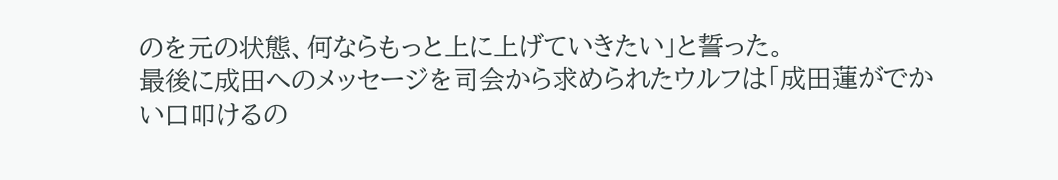のを元の状態、何ならもっと上に上げていきたい」と誓った。
最後に成田へのメッセージを司会から求められたウルフは「成田蓮がでかい口叩けるの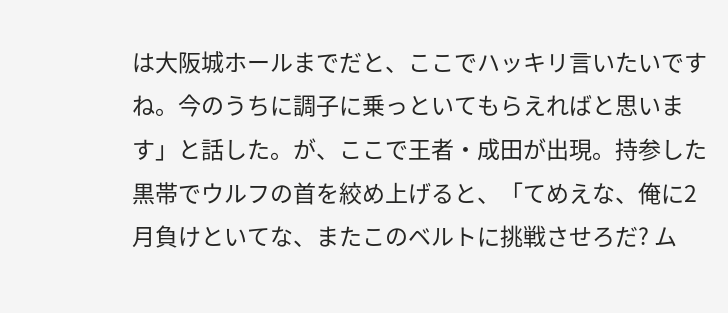は大阪城ホールまでだと、ここでハッキリ言いたいですね。今のうちに調子に乗っといてもらえればと思います」と話した。が、ここで王者・成田が出現。持参した黒帯でウルフの首を絞め上げると、「てめえな、俺に2月負けといてな、またこのベルトに挑戦させろだ? ム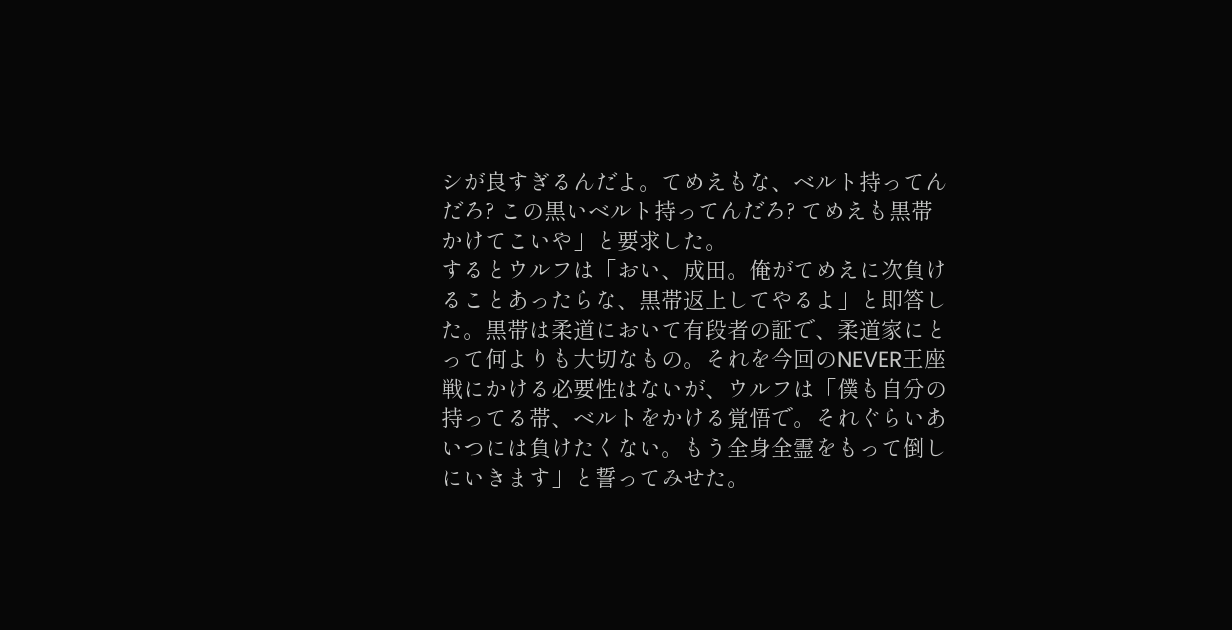シが良すぎるんだよ。てめえもな、ベルト持ってんだろ? この黒いベルト持ってんだろ? てめえも黒帯かけてこいや」と要求した。
するとウルフは「おい、成田。俺がてめえに次負けることあったらな、黒帯返上してやるよ」と即答した。黒帯は柔道において有段者の証で、柔道家にとって何よりも大切なもの。それを今回のNEVER王座戦にかける必要性はないが、ウルフは「僕も自分の持ってる帯、ベルトをかける覚悟で。それぐらいあいつには負けたくない。もう全身全霊をもって倒しにいきます」と誓ってみせた。